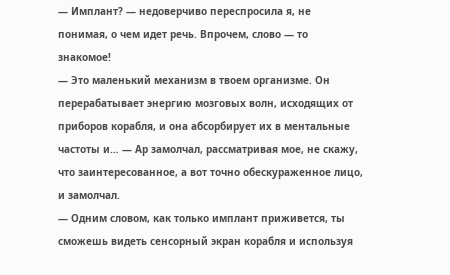— Имплант? — недоверчиво переспросила я, не понимая, о чем идет речь. Впрочем, слово — то знакомое!
— Это маленький механизм в твоем организме. Он перерабатывает энергию мозговых волн, исходящих от приборов корабля, и она абсорбирует их в ментальные частоты и… — Ар замолчал, рассматривая мое, не скажу, что заинтересованное, а вот точно обескураженное лицо, и замолчал.
— Одним словом, как только имплант приживется, ты сможешь видеть сенсорный экран корабля и используя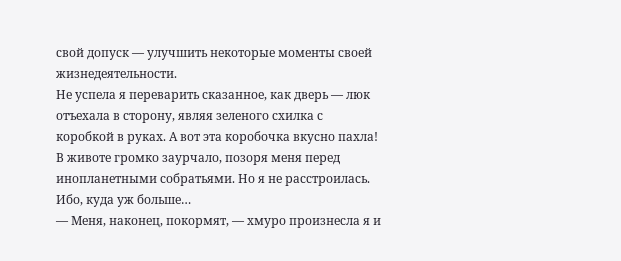свой допуск — улучшить некоторые моменты своей жизнедеятельности.
Не успела я переварить сказанное, как дверь — люк отъехала в сторону, являя зеленого схилка с коробкой в руках. А вот эта коробочка вкусно пахла!
В животе громко заурчало, позоря меня перед инопланетными собратьями. Но я не расстроилась. Ибо, куда уж больше…
— Меня, наконец, покормят, — хмуро произнесла я и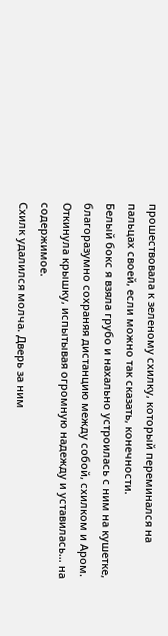прошествовала к зеленому схилку, который переминался на пальцах своей, если можно так сказать, конечности.
Белый бокс я взяла грубо и нахально устроилась с ним на кушетке, благоразумно сохраняя дистанцию между собой, схилком и Аром. Откинула крышку, испытывая огромную надежду и уставилась… на содержимое.
Схилк удалился молча. Дверь за ним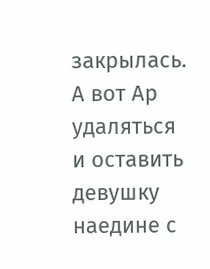закрылась. А вот Ар удаляться и оставить девушку наедине с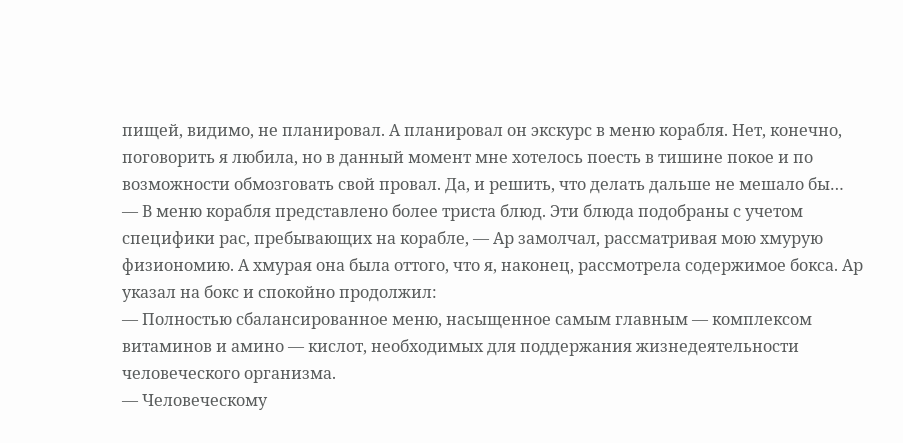пищей, видимо, не планировал. А планировал он экскурс в меню корабля. Нет, конечно, поговорить я любила, но в данный момент мне хотелось поесть в тишине покое и по возможности обмозговать свой провал. Да, и решить, что делать дальше не мешало бы…
— В меню корабля представлено более триста блюд. Эти блюда подобраны с учетом специфики рас, пребывающих на корабле, — Ар замолчал, рассматривая мою хмурую физиономию. А хмурая она была оттого, что я, наконец, рассмотрела содержимое бокса. Ар указал на бокс и спокойно продолжил:
— Полностью сбалансированное меню, насыщенное самым главным — комплексом витаминов и амино — кислот, необходимых для поддержания жизнедеятельности человеческого организма.
— Человеческому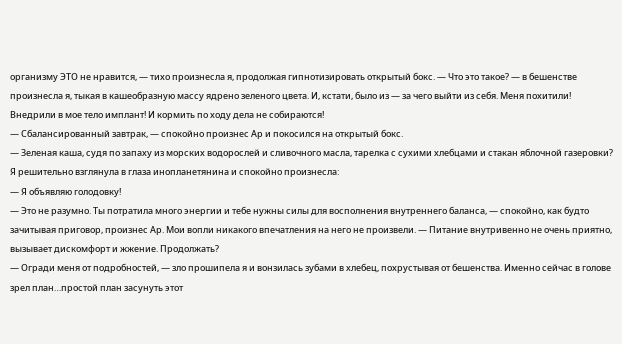организму ЭТО не нравится, — тихо произнесла я, продолжая гипнотизировать открытый бокс. — Что это такое? — в бешенстве произнесла я, тыкая в кашеобразную массу ядрено зеленого цвета. И, кстати, было из — за чего выйти из себя. Меня похитили! Внедрили в мое тело имплант! И кормить по ходу дела не собираются!
— Сбалансированный завтрак, — спокойно произнес Ар и покосился на открытый бокс.
— Зеленая каша, судя по запаху из морских водорослей и сливочного масла, тарелка с сухими хлебцами и стакан яблочной газеровки?
Я решительно взглянула в глаза инопланетянина и спокойно произнесла:
— Я объявляю голодовку!
— Это не разумно. Ты потратила много энергии и тебе нужны силы для восполнения внутреннего баланса, — спокойно, как будто зачитывая приговор, произнес Ар. Мои вопли никакого впечатления на него не произвели. — Питание внутривенно не очень приятно, вызывает дискомфорт и жжение. Продолжать?
— Огради меня от подробностей, — зло прошипела я и вонзилась зубами в хлебец, похрустывая от бешенства. Именно сейчас в голове зрел план…простой план засунуть этот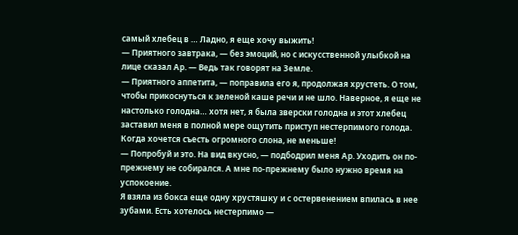самый хлебец в … Ладно, я еще хочу выжить!
— Приятного завтрака, — без эмоций, но с искусственной улыбкой на лице сказал Ар. — Ведь так говорят на Земле.
— Приятного аппетита, — поправила его я, продолжая хрустеть. О том, чтобы прикоснуться к зеленой каше речи и не шло. Наверное, я еще не настолько голодна… хотя нет, я была зверски голодна и этот хлебец заставил меня в полной мере ощутить приступ нестерпимого голода. Когда хочется съесть огромного слона, не меньше!
— Попробуй и это. На вид вкусно, — подбодрил меня Ар. Уходить он по-прежнему не собирался. А мне по-прежнему было нужно время на успокоение.
Я взяла из бокса еще одну хрустяшку и с остервенением впилась в нее зубами. Есть хотелось нестерпимо —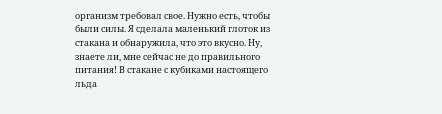организм требовал свое. Нужно есть, чтобы были силы. Я сделала маленький глоток из стакана и обнаружила, что это вкусно. Ну, знаете ли, мне сейчас не до правильного питания! В стакане с кубиками настоящего льда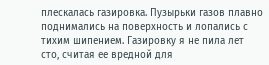плескалась газировка. Пузырьки газов плавно поднимались на поверхность и лопались с тихим шипением. Газировку я не пила лет сто, считая ее вредной для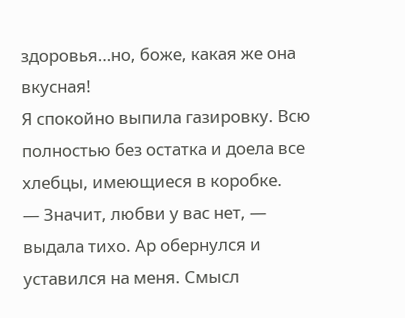здоровья…но, боже, какая же она вкусная!
Я спокойно выпила газировку. Всю полностью без остатка и доела все хлебцы, имеющиеся в коробке.
— Значит, любви у вас нет, — выдала тихо. Ар обернулся и уставился на меня. Смысл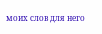моих слов для него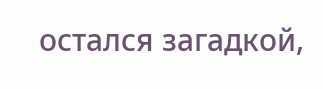остался загадкой,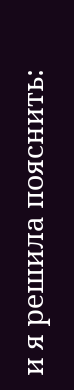и я решила пояснить: